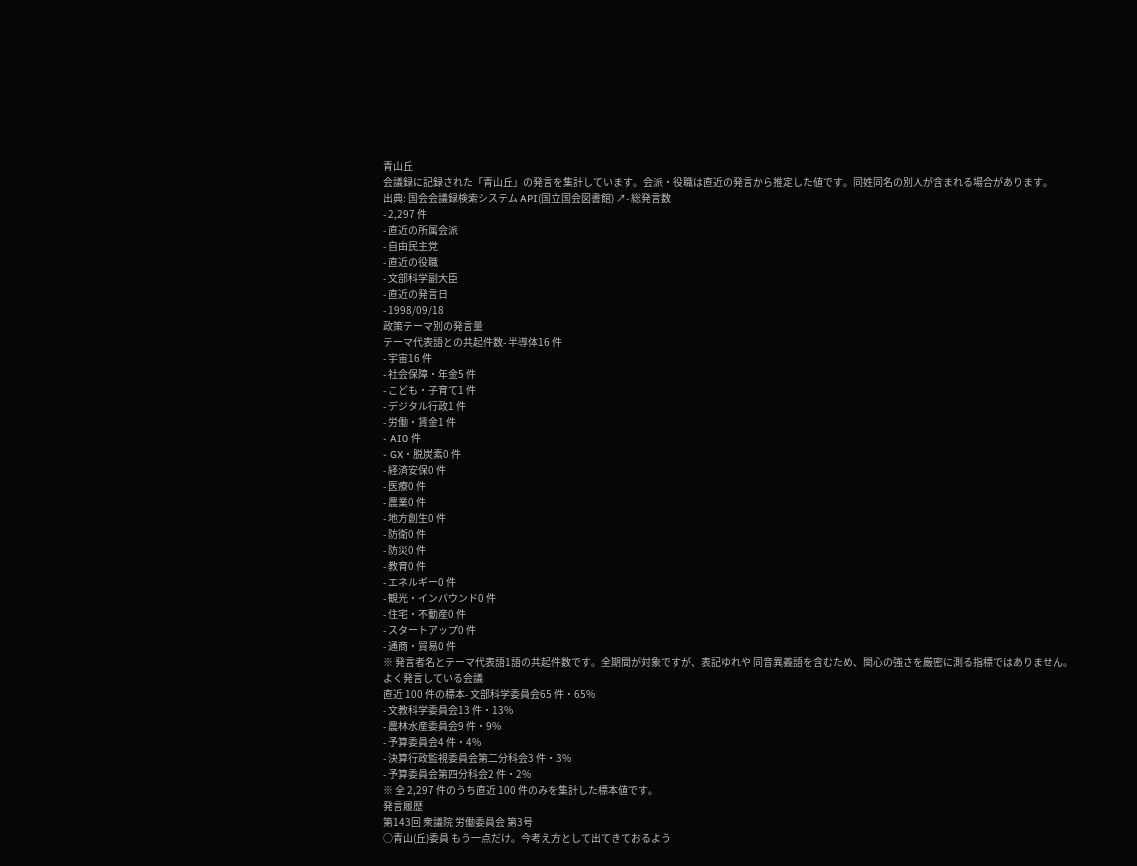青山丘
会議録に記録された「青山丘」の発言を集計しています。会派・役職は直近の発言から推定した値です。同姓同名の別人が含まれる場合があります。
出典: 国会会議録検索システム API(国立国会図書館) ↗- 総発言数
- 2,297 件
- 直近の所属会派
- 自由民主党
- 直近の役職
- 文部科学副大臣
- 直近の発言日
- 1998/09/18
政策テーマ別の発言量
テーマ代表語との共起件数- 半導体16 件
- 宇宙16 件
- 社会保障・年金5 件
- こども・子育て1 件
- デジタル行政1 件
- 労働・賃金1 件
- AI0 件
- GX・脱炭素0 件
- 経済安保0 件
- 医療0 件
- 農業0 件
- 地方創生0 件
- 防衛0 件
- 防災0 件
- 教育0 件
- エネルギー0 件
- 観光・インバウンド0 件
- 住宅・不動産0 件
- スタートアップ0 件
- 通商・貿易0 件
※ 発言者名とテーマ代表語1語の共起件数です。全期間が対象ですが、表記ゆれや 同音異義語を含むため、関心の強さを厳密に測る指標ではありません。
よく発言している会議
直近 100 件の標本- 文部科学委員会65 件・65%
- 文教科学委員会13 件・13%
- 農林水産委員会9 件・9%
- 予算委員会4 件・4%
- 決算行政監視委員会第二分科会3 件・3%
- 予算委員会第四分科会2 件・2%
※ 全 2,297 件のうち直近 100 件のみを集計した標本値です。
発言履歴
第143回 衆議院 労働委員会 第3号
○青山(丘)委員 もう一点だけ。今考え方として出てきておるよう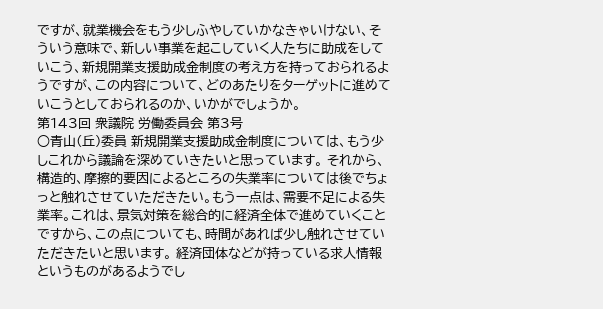ですが、就業機会をもう少しふやしていかなきゃいけない、そういう意味で、新しい事業を起こしていく人たちに助成をしていこう、新規開業支援助成金制度の考え方を持っておられるようですが、この内容について、どのあたりをターゲットに進めていこうとしておられるのか、いかがでしょうか。
第143回 衆議院 労働委員会 第3号
○青山(丘)委員 新規開業支援助成金制度については、もう少しこれから議論を深めていきたいと思っています。 それから、構造的、摩擦的要因によるところの失業率については後でちょっと触れさせていただきたい。もう一点は、需要不足による失業率。これは、景気対策を総合的に経済全体で進めていくことですから、この点についても、時間があれば少し触れさせていただきたいと思います。 経済団体などが持っている求人情報というものがあるようでし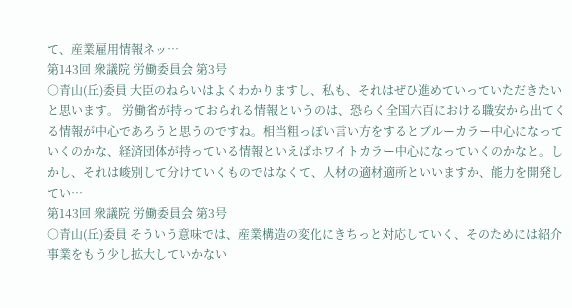て、産業雇用情報ネッ…
第143回 衆議院 労働委員会 第3号
○青山(丘)委員 大臣のねらいはよくわかりますし、私も、それはぜひ進めていっていただきたいと思います。 労働省が持っておられる情報というのは、恐らく全国六百における職安から出てくる情報が中心であろうと思うのですね。相当粗っぽい言い方をするとブルーカラー中心になっていくのかな、経済団体が持っている情報といえばホワイトカラー中心になっていくのかなと。しかし、それは峻別して分けていくものではなくて、人材の適材適所といいますか、能力を開発してい…
第143回 衆議院 労働委員会 第3号
○青山(丘)委員 そういう意味では、産業構造の変化にきちっと対応していく、そのためには紹介事業をもう少し拡大していかない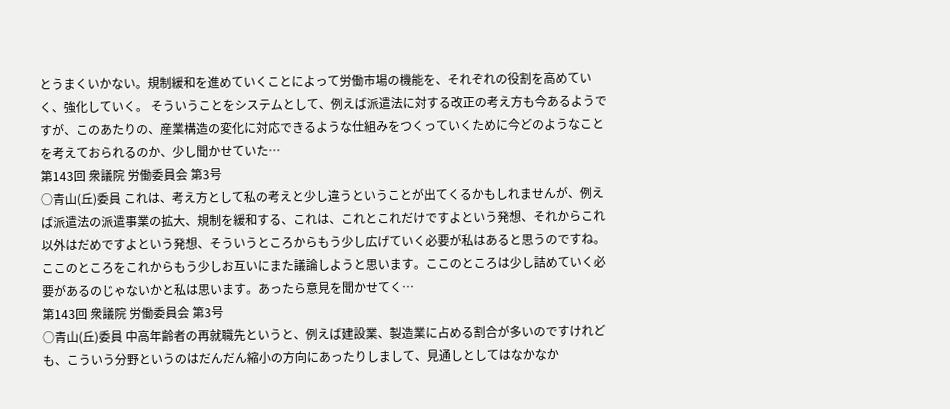とうまくいかない。規制緩和を進めていくことによって労働市場の機能を、それぞれの役割を高めていく、強化していく。 そういうことをシステムとして、例えば派遣法に対する改正の考え方も今あるようですが、このあたりの、産業構造の変化に対応できるような仕組みをつくっていくために今どのようなことを考えておられるのか、少し聞かせていた…
第143回 衆議院 労働委員会 第3号
○青山(丘)委員 これは、考え方として私の考えと少し違うということが出てくるかもしれませんが、例えば派遣法の派遣事業の拡大、規制を緩和する、これは、これとこれだけですよという発想、それからこれ以外はだめですよという発想、そういうところからもう少し広げていく必要が私はあると思うのですね。ここのところをこれからもう少しお互いにまた議論しようと思います。ここのところは少し詰めていく必要があるのじゃないかと私は思います。あったら意見を聞かせてく…
第143回 衆議院 労働委員会 第3号
○青山(丘)委員 中高年齢者の再就職先というと、例えば建設業、製造業に占める割合が多いのですけれども、こういう分野というのはだんだん縮小の方向にあったりしまして、見通しとしてはなかなか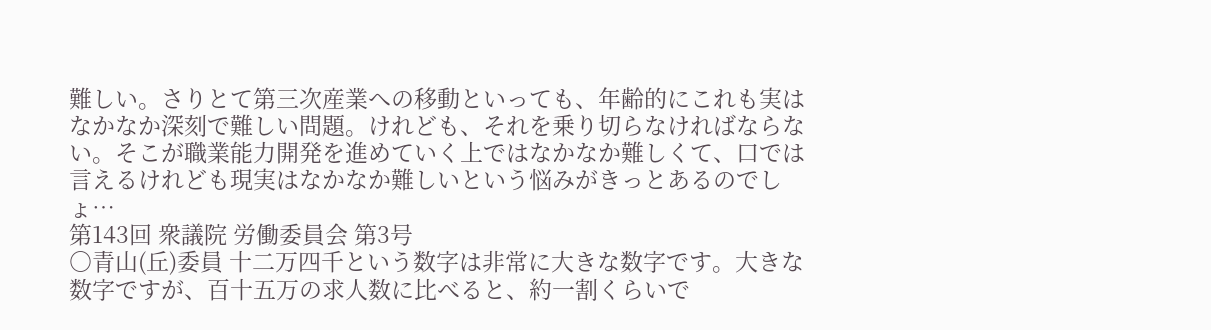難しい。さりとて第三次産業への移動といっても、年齢的にこれも実はなかなか深刻で難しい問題。けれども、それを乗り切らなければならない。そこが職業能力開発を進めていく上ではなかなか難しくて、口では言えるけれども現実はなかなか難しいという悩みがきっとあるのでしょ…
第143回 衆議院 労働委員会 第3号
○青山(丘)委員 十二万四千という数字は非常に大きな数字です。大きな数字ですが、百十五万の求人数に比べると、約一割くらいで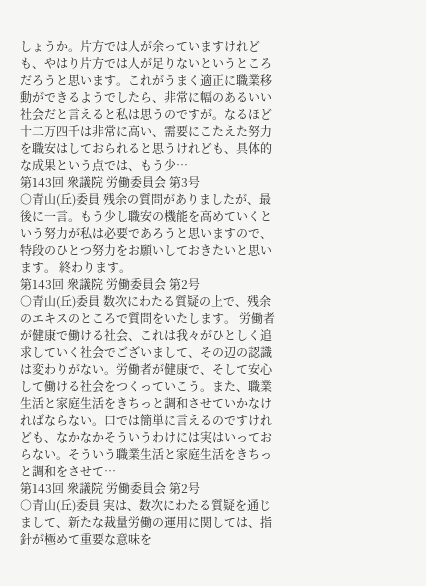しょうか。片方では人が余っていますけれども、やはり片方では人が足りないというところだろうと思います。これがうまく適正に職業移動ができるようでしたら、非常に幅のあるいい社会だと言えると私は思うのですが。なるほど十二万四千は非常に高い、需要にこたえた努力を職安はしておられると思うけれども、具体的な成果という点では、もう少…
第143回 衆議院 労働委員会 第3号
○青山(丘)委員 残余の質問がありましたが、最後に一言。もう少し職安の機能を高めていくという努力が私は必要であろうと思いますので、特段のひとつ努力をお願いしておきたいと思います。 終わります。
第143回 衆議院 労働委員会 第2号
○青山(丘)委員 数次にわたる質疑の上で、残余のエキスのところで質問をいたします。 労働者が健康で働ける社会、これは我々がひとしく追求していく社会でございまして、その辺の認識は変わりがない。労働者が健康で、そして安心して働ける社会をつくっていこう。また、職業生活と家庭生活をきちっと調和させていかなければならない。口では簡単に言えるのですけれども、なかなかそういうわけには実はいっておらない。そういう職業生活と家庭生活をきちっと調和をさせて…
第143回 衆議院 労働委員会 第2号
○青山(丘)委員 実は、数次にわたる質疑を通じまして、新たな裁量労働の運用に関しては、指針が極めて重要な意味を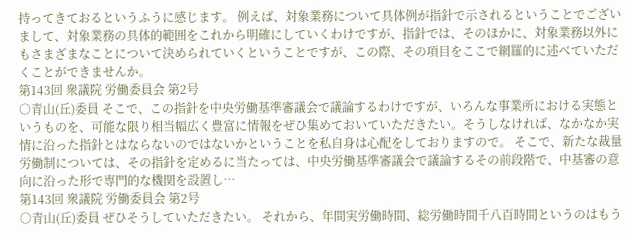持ってきておるというふうに感じます。 例えば、対象業務について具体例が指針で示されるということでございまして、対象業務の具体的範囲をこれから明確にしていくわけですが、指針では、そのほかに、対象業務以外にもさまざまなことについて決められていくということですが、この際、その項目をここで網羅的に述べていただくことができませんか。
第143回 衆議院 労働委員会 第2号
○青山(丘)委員 そこで、この指針を中央労働基準審議会で議論するわけですが、いろんな事業所における実態というものを、可能な限り相当幅広く豊富に情報をぜひ集めておいていただきたい。そうしなければ、なかなか実情に沿った指針とはならないのではないかということを私自身は心配をしておりますので。 そこで、新たな裁量労働制については、その指針を定めるに当たっては、中央労働基準審議会で議論するその前段階で、中基審の意向に沿った形で専門的な機関を設置し…
第143回 衆議院 労働委員会 第2号
○青山(丘)委員 ぜひそうしていただきたい。 それから、年間実労働時間、総労働時間千八百時間というのはもう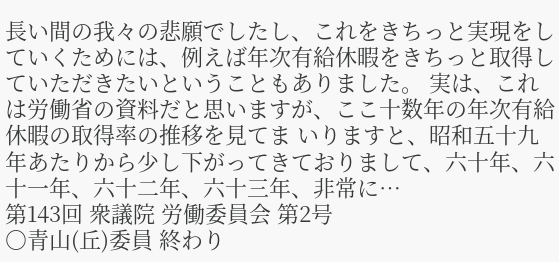長い間の我々の悲願でしたし、これをきちっと実現をしていくためには、例えば年次有給休暇をきちっと取得していただきたいということもありました。 実は、これは労働省の資料だと思いますが、ここ十数年の年次有給休暇の取得率の推移を見てま いりますと、昭和五十九年あたりから少し下がってきておりまして、六十年、六十一年、六十二年、六十三年、非常に…
第143回 衆議院 労働委員会 第2号
○青山(丘)委員 終わり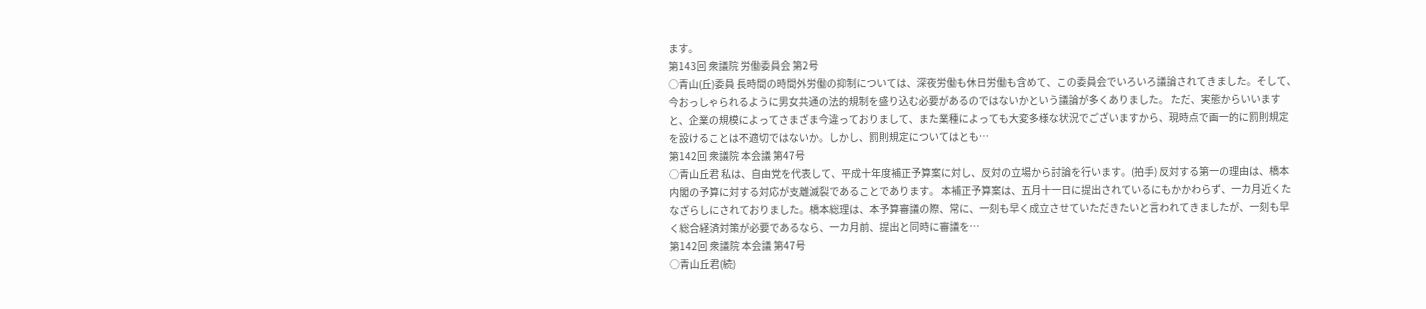ます。
第143回 衆議院 労働委員会 第2号
○青山(丘)委員 長時間の時間外労働の抑制については、深夜労働も休日労働も含めて、この委員会でいろいろ議論されてきました。そして、今おっしゃられるように男女共通の法的規制を盛り込む必要があるのではないかという議論が多くありました。 ただ、実態からいいますと、企業の規模によってさまざま今違っておりまして、また業種によっても大変多様な状況でございますから、現時点で画一的に罰則規定を設けることは不適切ではないか。しかし、罰則規定についてはとも…
第142回 衆議院 本会議 第47号
○青山丘君 私は、自由党を代表して、平成十年度補正予算案に対し、反対の立場から討論を行います。(拍手) 反対する第一の理由は、橋本内閣の予算に対する対応が支離滅裂であることであります。 本補正予算案は、五月十一日に提出されているにもかかわらず、一カ月近くたなざらしにされておりました。橋本総理は、本予算審議の際、常に、一刻も早く成立させていただきたいと言われてきましたが、一刻も早く総合経済対策が必要であるなら、一カ月前、提出と同時に審議を…
第142回 衆議院 本会議 第47号
○青山丘君(続)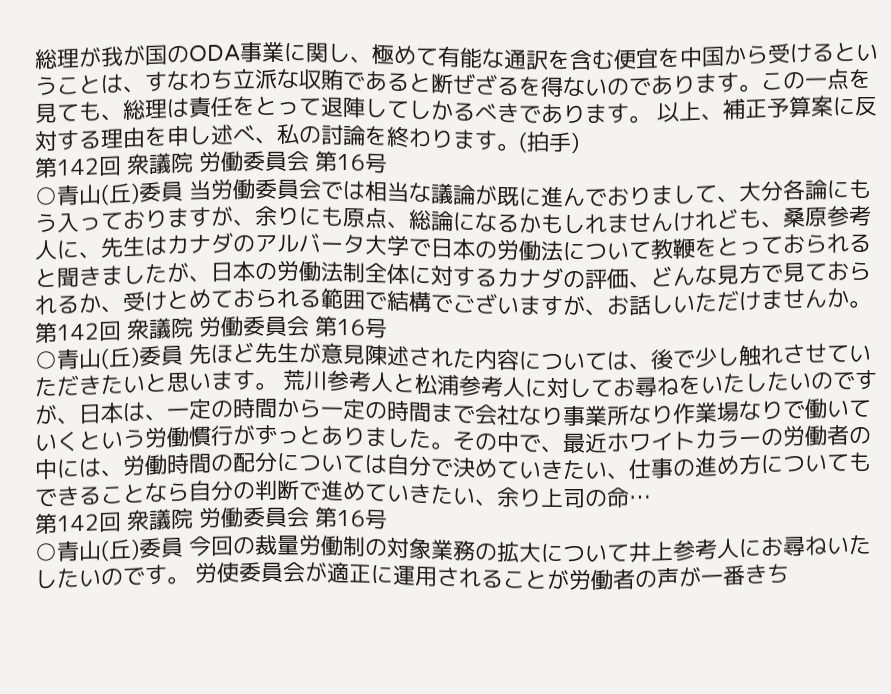総理が我が国のODA事業に関し、極めて有能な通訳を含む便宜を中国から受けるということは、すなわち立派な収賄であると断ぜざるを得ないのであります。この一点を見ても、総理は責任をとって退陣してしかるべきであります。 以上、補正予算案に反対する理由を申し述べ、私の討論を終わります。(拍手)
第142回 衆議院 労働委員会 第16号
○青山(丘)委員 当労働委員会では相当な議論が既に進んでおりまして、大分各論にもう入っておりますが、余りにも原点、総論になるかもしれませんけれども、桑原参考人に、先生はカナダのアルバータ大学で日本の労働法について教鞭をとっておられると聞きましたが、日本の労働法制全体に対するカナダの評価、どんな見方で見ておられるか、受けとめておられる範囲で結構でございますが、お話しいただけませんか。
第142回 衆議院 労働委員会 第16号
○青山(丘)委員 先ほど先生が意見陳述された内容については、後で少し触れさせていただきたいと思います。 荒川参考人と松浦参考人に対してお尋ねをいたしたいのですが、日本は、一定の時間から一定の時間まで会社なり事業所なり作業場なりで働いていくという労働慣行がずっとありました。その中で、最近ホワイトカラーの労働者の中には、労働時間の配分については自分で決めていきたい、仕事の進め方についてもできることなら自分の判断で進めていきたい、余り上司の命…
第142回 衆議院 労働委員会 第16号
○青山(丘)委員 今回の裁量労働制の対象業務の拡大について井上参考人にお尋ねいたしたいのです。 労使委員会が適正に運用されることが労働者の声が一番きち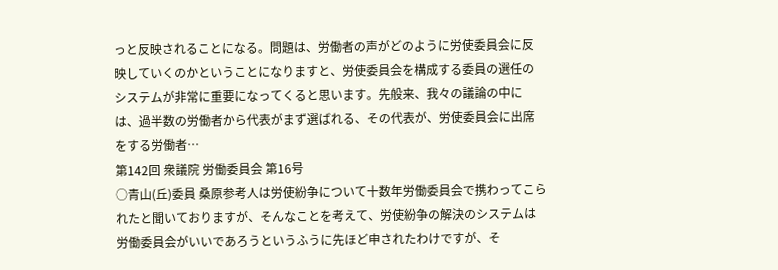っと反映されることになる。問題は、労働者の声がどのように労使委員会に反映していくのかということになりますと、労使委員会を構成する委員の選任のシステムが非常に重要になってくると思います。先般来、我々の議論の中には、過半数の労働者から代表がまず選ばれる、その代表が、労使委員会に出席をする労働者…
第142回 衆議院 労働委員会 第16号
○青山(丘)委員 桑原参考人は労使紛争について十数年労働委員会で携わってこられたと聞いておりますが、そんなことを考えて、労使紛争の解決のシステムは労働委員会がいいであろうというふうに先ほど申されたわけですが、そ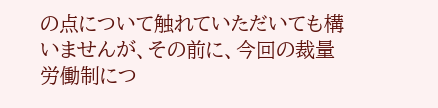の点について触れていただいても構いませんが、その前に、今回の裁量労働制につ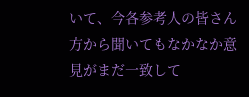いて、今各参考人の皆さん方から聞いてもなかなか意見がまだ一致して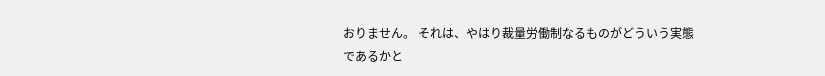おりません。 それは、やはり裁量労働制なるものがどういう実態であるかと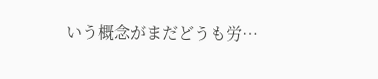いう概念がまだどうも労…